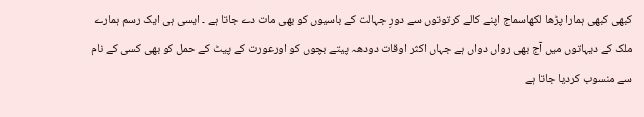کبھی کبھی ہمارا پڑھا لکھاسماج اپنے کالے کرتوتوں سے دورِ جہالت کے باسیوں کو بھی مات دے جاتا ہے ۔ ایسی ہی ایک رسم ہمارے ملک کے دیہاتوں میں آج بھی رواں دواں ہے جہاں اکثر اوقات دودھہ پیتے بچوں کو اورعورت کے پیٹ کے حمل کو بھی کسی کے نام سے منسوب کردیا جاتا ہے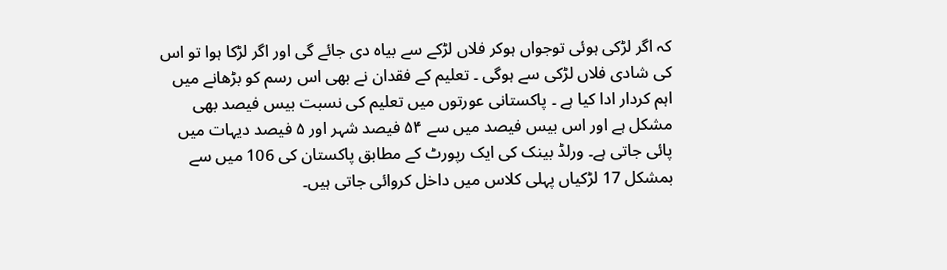کہ اگر لڑکی ہوئی توجواں ہوکر فلاں لڑکے سے بیاہ دی جائے گی اور اگر لڑکا ہوا تو اس کی شادی فلاں لڑکی سے ہوگی ۔ تعلیم کے فقدان نے بھی اس رسم کو بڑھانے میں اہم کردار ادا کیا ہے ۔ پاکستانی عورتوں میں تعلیم کی نسبت بیس فیصد بھی مشکل ہے اور اس بیس فیصد میں سے ۵۴ فیصد شہر اور ۵ فیصد دیہات میں پائی جاتی ہے۔ ورلڈ بینک کی ایک رپورٹ کے مطابق پاکستان کی 106 میں سے بمشکل 17 لڑکیاں پہلی کلاس میں داخل کروائی جاتی ہیں۔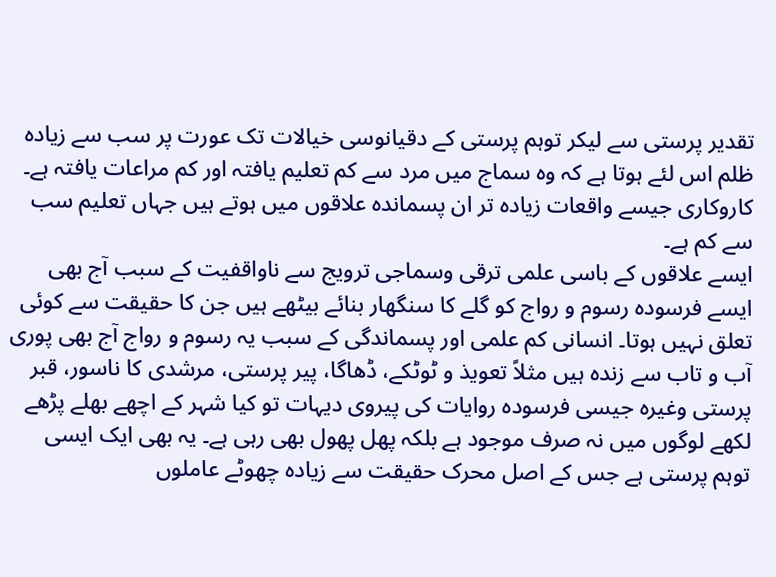تقدیر پرستی سے لیکر توہم پرستی کے دقیانوسی خیالات تک عورت پر سب سے زیادہ ظلم اس لئے ہوتا ہے کہ وہ سماج میں مرد سے کم تعلیم یافتہ اور کم مراعات یافتہ ہے۔ کاروکاری جیسے واقعات زیادہ تر ان پسماندہ علاقوں میں ہوتے ہیں جہاں تعلیم سب سے کم ہے۔
ایسے علاقوں کے باسی علمی ترقی وسماجی ترویج سے ناواقفیت کے سبب آج بھی ایسے فرسودہ رسوم و رواج کو گلے کا سنگھار بنائے بیٹھے ہیں جن کا حقیقت سے کوئی تعلق نہیں ہوتا۔ انسانی کم علمی اور پسماندگی کے سبب یہ رسوم و رواج آج بھی پوری آب و تاب سے زندہ ہیں مثلاً تعویذ و ٹوٹکے، ڈھاگا، پیر پرستی، مرشدی کا ناسور، قبر پرستی وغیرہ جیسی فرسودہ روایات کی پیروی دیہات تو کیا شہر کے اچھے بھلے پڑھے لکھے لوگوں میں نہ صرف موجود ہے بلکہ پھل پھول بھی رہی ہے۔ یہ بھی ایک ایسی توہم پرستی ہے جس کے اصل محرک حقیقت سے زیادہ چھوٹے عاملوں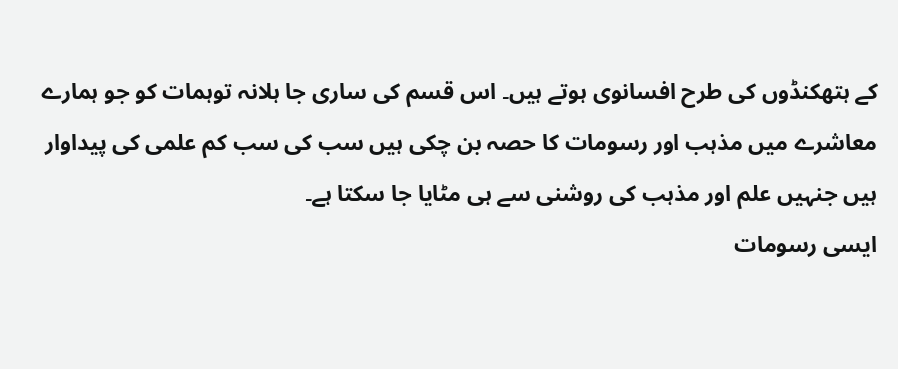کے ہتھکنڈوں کی طرح افسانوی ہوتے ہیں۔ اس قسم کی ساری جا ہلانہ توہمات کو جو ہمارے معاشرے میں مذہب اور رسومات کا حصہ بن چکی ہیں سب کی سب کم علمی کی پیداوار ہیں جنہیں علم اور مذہب کی روشنی سے ہی مٹایا جا سکتا ہے۔
ایسی رسومات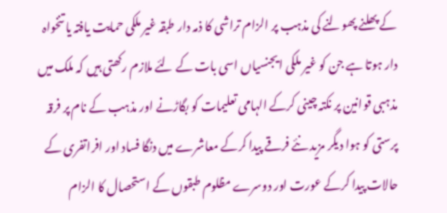کے پھلنے پھولنے کی مذہب پر الزام تراشی کا ذمہ دار طبقہ غیر ملکی حمایت یافتہ یا تنخواہ دار ہوتا ہے جن کو غیر ملکی ایجنسیاں اسی بات کے لئے ملازم رکھتی ہیں کہ ملک میں مذہبی قوانین پر نکتہ چینی کرکے الہامی تعلیمات کو بگاڑنے اور مذہب کے نام پر فرقہ پرستی کو ہوا دیگر مزید نئے فرقے پیدا کرکے معاشرے میں دنگا فساد اور افراتفری کے حالات پیدا کرکے عورت اور دوسرے مظلوم طبقوں کے استحصال کا الزام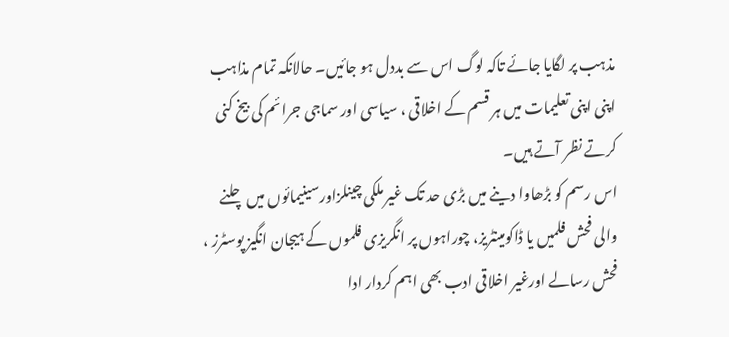مذہب پر لگایا جائے تاکہ لوگ اس سے بددل ہو جائیں۔ حالانکہ تمام مذاہب اپنی اپنی تعلیمات میں ہر قسم کے اخلاقی ، سیاسی اور سماجی جرائم کی بیخ کنی کرتے نظر آتے ہیں۔
اس رسم کو بڑھاوا دینے میں بڑی حد تک غیر ملکی چینلزاورسینیمائوں میں چلنے والی فحش فلمیں یا ڈاکومینٹریز، چوراہوں پر انگریزی فلموں کے ہیجان انگیز پوسٹرز ، فحش رسالے اورغیر اخلاقی ادب بھی اہم کردار ادا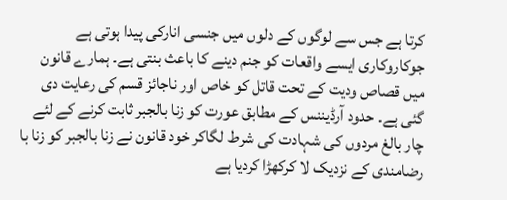کرتا ہے جس سے لوگوں کے دلوں میں جنسی انارکی پیدا ہوتی ہے جوکاروکاری ایسے واقعات کو جنم دینے کا باعث بنتی ہے۔ ہمارے قانون میں قصاص ودیت کے تحت قاتل کو خاص اور ناجائز قسم کی رعایت دی گئی ہے۔ حدود آرڈیننس کے مطابق عورت کو زنا بالجبر ثابت کرنے کے لئے چار بالغ مردوں کی شہادت کی شرط لگاکر خود قانون نے زنا بالجبر کو زنا با رضامندی کے نزدیک لا کرکھڑا کردیا ہے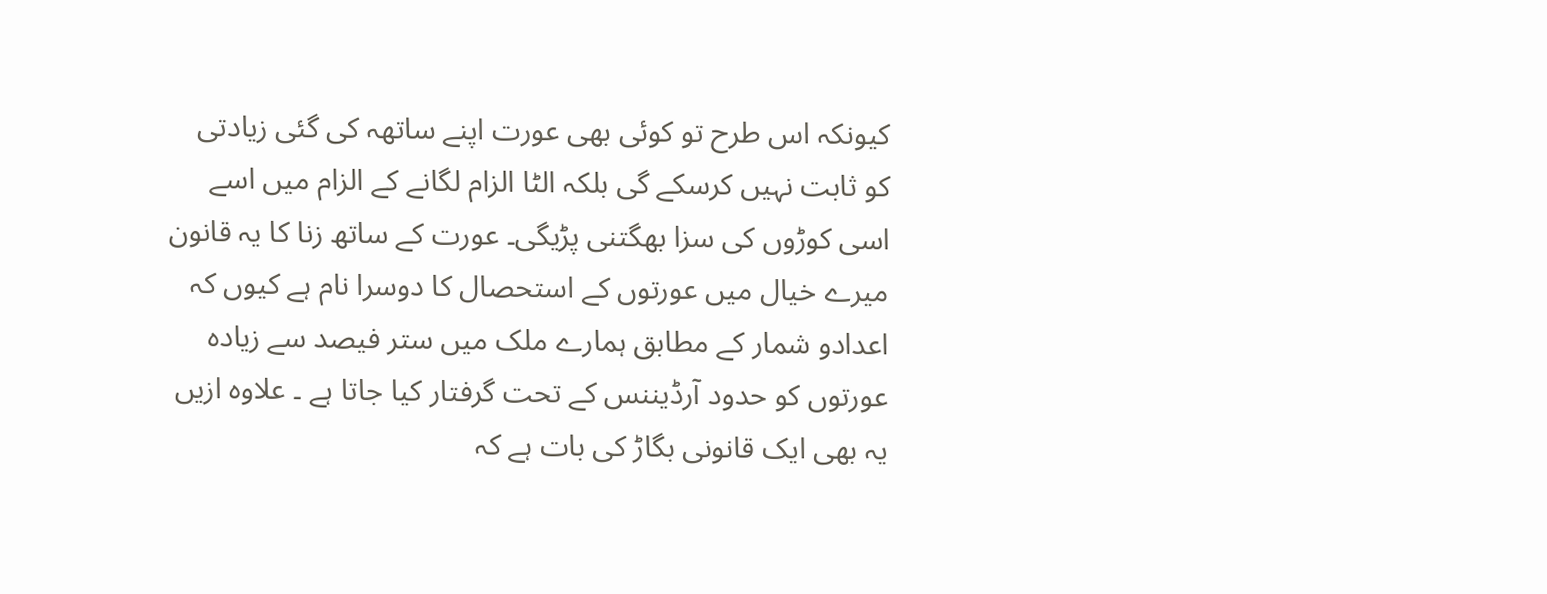کیونکہ اس طرح تو کوئی بھی عورت اپنے ساتھہ کی گئی زیادتی کو ثابت نہیں کرسکے گی بلکہ الٹا الزام لگانے کے الزام میں اسے اسی کوڑوں کی سزا بھگتنی پڑیگی۔ عورت کے ساتھ زنا کا یہ قانون میرے خیال میں عورتوں کے استحصال کا دوسرا نام ہے کیوں کہ اعدادو شمار کے مطابق ہمارے ملک میں ستر فیصد سے زیادہ عورتوں کو حدود آرڈیننس کے تحت گرفتار کیا جاتا ہے ۔ علاوہ ازیں یہ بھی ایک قانونی بگاڑ کی بات ہے کہ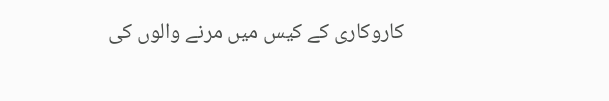کاروکاری کے کیس میں مرنے والوں کی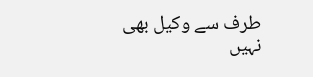طرف سے وکیل بھی نہیں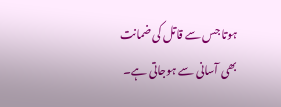ہوتا جس سے قاتل کی ضمانت بھی آسانی سے ہوجاتی ہے۔